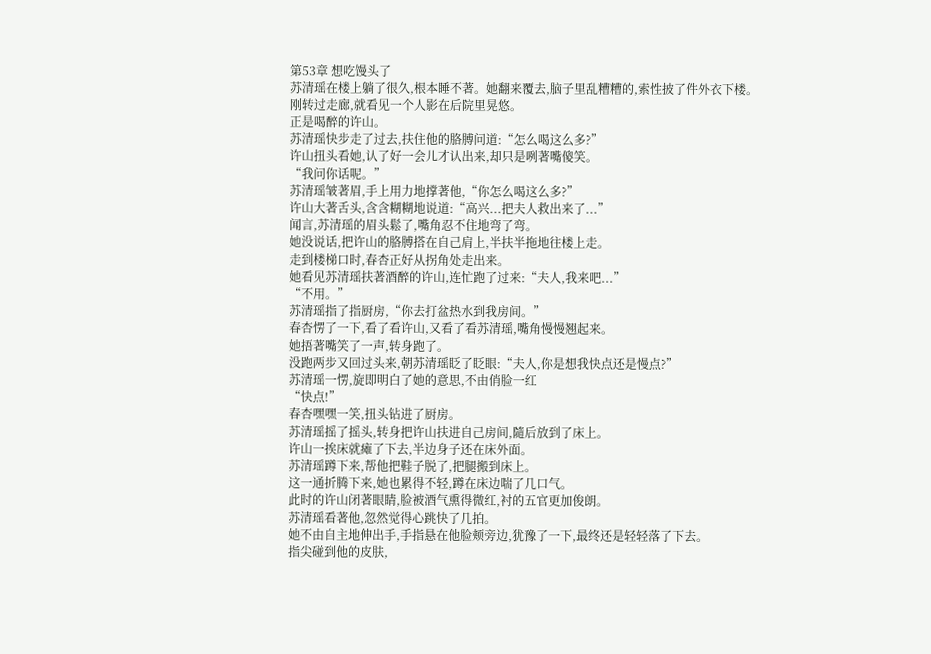第53章 想吃馒头了
苏清瑶在楼上躺了很久,根本睡不著。她翻来覆去,脑子里乱糟糟的,索性披了件外衣下楼。
刚转过走廊,就看见一个人影在后院里晃悠。
正是喝醉的许山。
苏清瑶快步走了过去,扶住他的胳膊问道:“怎么喝这么多?”
许山扭头看她,认了好一会儿才认出来,却只是咧著嘴傻笑。
“我问你话呢。”
苏清瑶皱著眉,手上用力地撑著他,“你怎么喝这么多?”
许山大著舌头,含含糊糊地说道:“高兴...把夫人救出来了...”
闻言,苏清瑶的眉头鬆了,嘴角忍不住地弯了弯。
她没说话,把许山的胳膊搭在自己肩上,半扶半拖地往楼上走。
走到楼梯口时,春杏正好从拐角处走出来。
她看见苏清瑶扶著酒醉的许山,连忙跑了过来:“夫人,我来吧...”
“不用。”
苏清瑶指了指厨房,“你去打盆热水到我房间。”
春杏愣了一下,看了看许山,又看了看苏清瑶,嘴角慢慢翘起来。
她捂著嘴笑了一声,转身跑了。
没跑两步又回过头来,朝苏清瑶眨了眨眼:“夫人,你是想我快点还是慢点?”
苏清瑶一愣,旋即明白了她的意思,不由俏脸一红
“快点!”
春杏嘿嘿一笑,扭头钻进了厨房。
苏清瑶摇了摇头,转身把许山扶进自己房间,隨后放到了床上。
许山一挨床就瘫了下去,半边身子还在床外面。
苏清瑶蹲下来,帮他把鞋子脱了,把腿搬到床上。
这一通折腾下来,她也累得不轻,蹲在床边喘了几口气。
此时的许山闭著眼睛,脸被酒气熏得微红,衬的五官更加俊朗。
苏清瑶看著他,忽然觉得心跳快了几拍。
她不由自主地伸出手,手指悬在他脸颊旁边,犹豫了一下,最终还是轻轻落了下去。
指尖碰到他的皮肤,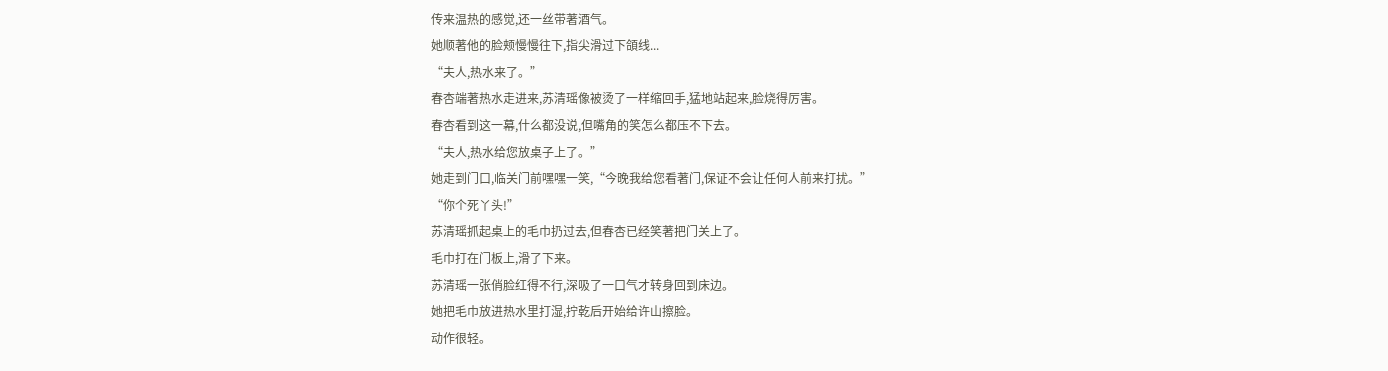传来温热的感觉,还一丝带著酒气。
她顺著他的脸颊慢慢往下,指尖滑过下頜线...
“夫人,热水来了。”
春杏端著热水走进来,苏清瑶像被烫了一样缩回手,猛地站起来,脸烧得厉害。
春杏看到这一幕,什么都没说,但嘴角的笑怎么都压不下去。
“夫人,热水给您放桌子上了。”
她走到门口,临关门前嘿嘿一笑,“今晚我给您看著门,保证不会让任何人前来打扰。”
“你个死丫头!”
苏清瑶抓起桌上的毛巾扔过去,但春杏已经笑著把门关上了。
毛巾打在门板上,滑了下来。
苏清瑶一张俏脸红得不行,深吸了一口气才转身回到床边。
她把毛巾放进热水里打湿,拧乾后开始给许山擦脸。
动作很轻。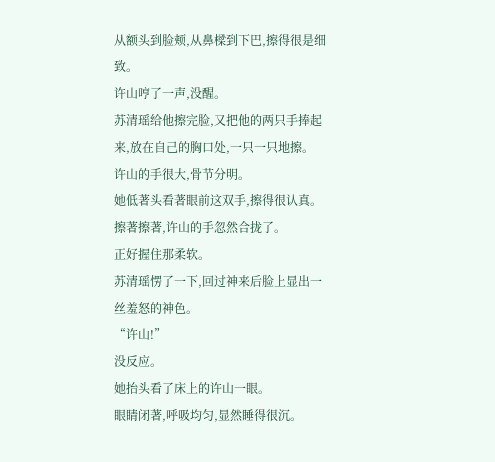从额头到脸颊,从鼻樑到下巴,擦得很是细致。
许山哼了一声,没醒。
苏清瑶给他擦完脸,又把他的两只手捧起来,放在自己的胸口处,一只一只地擦。
许山的手很大,骨节分明。
她低著头看著眼前这双手,擦得很认真。
擦著擦著,许山的手忽然合拢了。
正好握住那柔软。
苏清瑶愣了一下,回过神来后脸上显出一丝羞怒的神色。
“许山!”
没反应。
她抬头看了床上的许山一眼。
眼睛闭著,呼吸均匀,显然睡得很沉。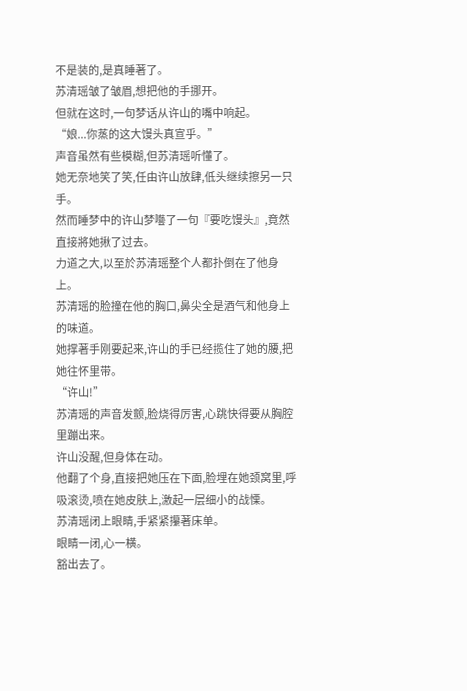不是装的,是真睡著了。
苏清瑶皱了皱眉,想把他的手挪开。
但就在这时,一句梦话从许山的嘴中响起。
“娘...你蒸的这大馒头真宣乎。”
声音虽然有些模糊,但苏清瑶听懂了。
她无奈地笑了笑,任由许山放肆,低头继续擦另一只手。
然而睡梦中的许山梦囈了一句『要吃馒头』,竟然直接將她揪了过去。
力道之大,以至於苏清瑶整个人都扑倒在了他身上。
苏清瑶的脸撞在他的胸口,鼻尖全是酒气和他身上的味道。
她撑著手刚要起来,许山的手已经揽住了她的腰,把她往怀里带。
“许山!”
苏清瑶的声音发颤,脸烧得厉害,心跳快得要从胸腔里蹦出来。
许山没醒,但身体在动。
他翻了个身,直接把她压在下面,脸埋在她颈窝里,呼吸滚烫,喷在她皮肤上,激起一层细小的战慄。
苏清瑶闭上眼睛,手紧紧攥著床单。
眼睛一闭,心一横。
豁出去了。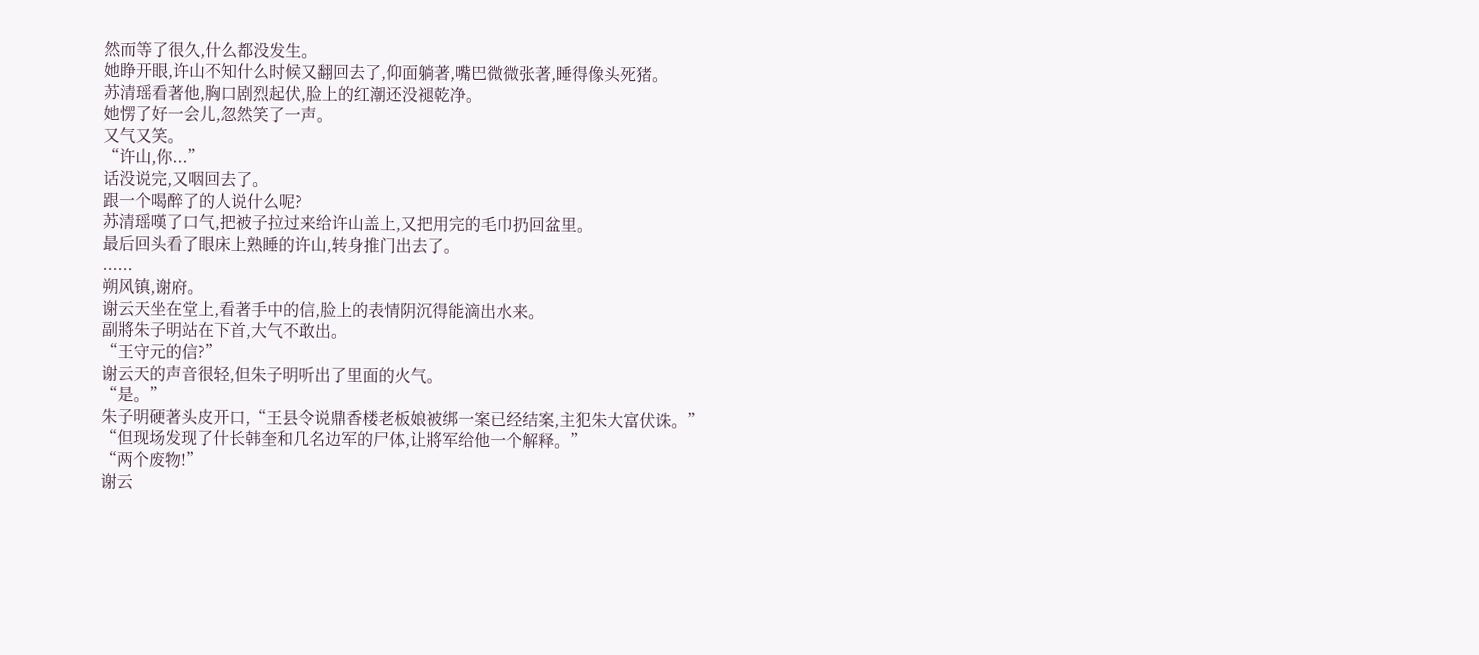然而等了很久,什么都没发生。
她睁开眼,许山不知什么时候又翻回去了,仰面躺著,嘴巴微微张著,睡得像头死猪。
苏清瑶看著他,胸口剧烈起伏,脸上的红潮还没褪乾净。
她愣了好一会儿,忽然笑了一声。
又气又笑。
“许山,你...”
话没说完,又咽回去了。
跟一个喝醉了的人说什么呢?
苏清瑶嘆了口气,把被子拉过来给许山盖上,又把用完的毛巾扔回盆里。
最后回头看了眼床上熟睡的许山,转身推门出去了。
......
朔风镇,谢府。
谢云天坐在堂上,看著手中的信,脸上的表情阴沉得能滴出水来。
副將朱子明站在下首,大气不敢出。
“王守元的信?”
谢云天的声音很轻,但朱子明听出了里面的火气。
“是。”
朱子明硬著头皮开口,“王县令说鼎香楼老板娘被绑一案已经结案,主犯朱大富伏诛。”
“但现场发现了什长韩奎和几名边军的尸体,让將军给他一个解释。”
“两个废物!”
谢云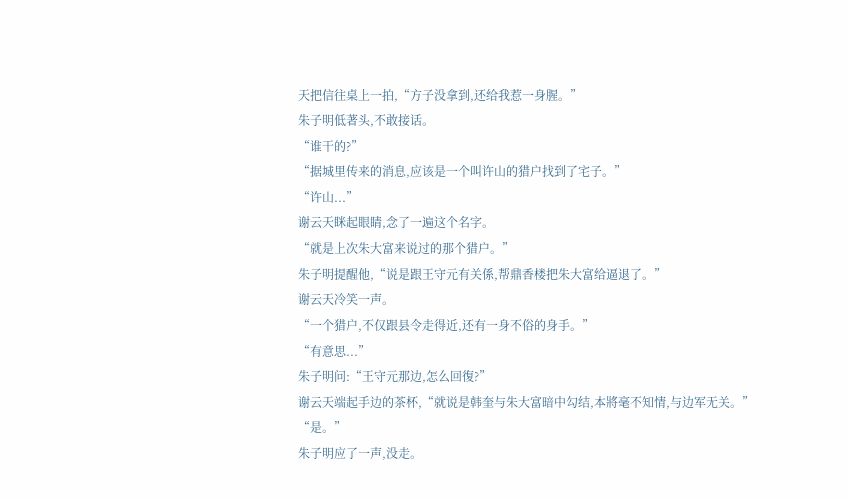天把信往桌上一拍,“方子没拿到,还给我惹一身腥。”
朱子明低著头,不敢接话。
“谁干的?”
“据城里传来的消息,应该是一个叫许山的猎户找到了宅子。”
“许山...”
谢云天眯起眼睛,念了一遍这个名字。
“就是上次朱大富来说过的那个猎户。”
朱子明提醒他,“说是跟王守元有关係,帮鼎香楼把朱大富给逼退了。”
谢云天冷笑一声。
“一个猎户,不仅跟县令走得近,还有一身不俗的身手。”
“有意思...”
朱子明问:“王守元那边,怎么回復?”
谢云天端起手边的茶杯,“就说是韩奎与朱大富暗中勾结,本將毫不知情,与边军无关。”
“是。”
朱子明应了一声,没走。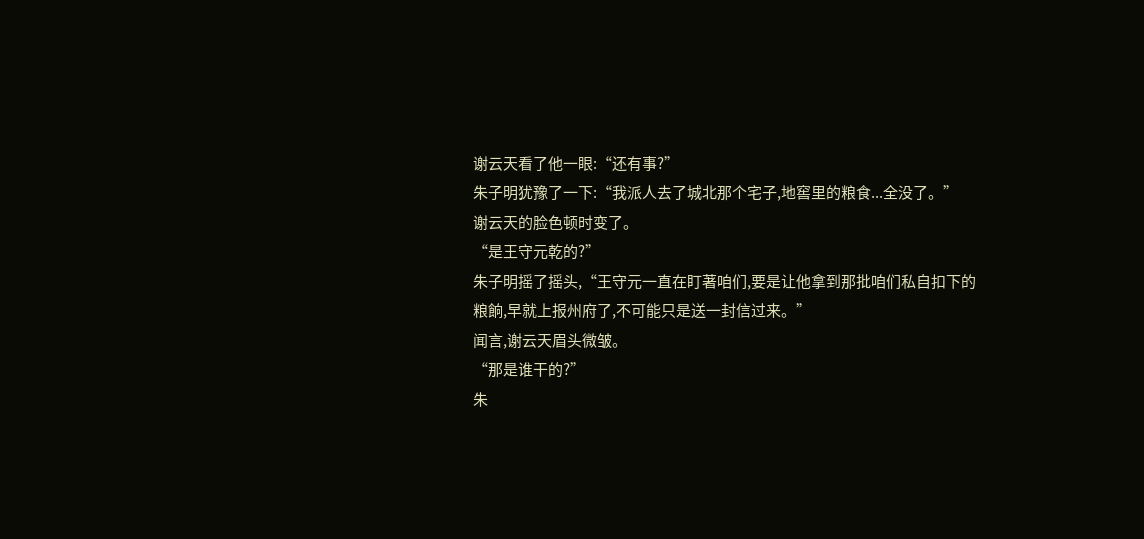谢云天看了他一眼:“还有事?”
朱子明犹豫了一下:“我派人去了城北那个宅子,地窖里的粮食...全没了。”
谢云天的脸色顿时变了。
“是王守元乾的?”
朱子明摇了摇头,“王守元一直在盯著咱们,要是让他拿到那批咱们私自扣下的粮餉,早就上报州府了,不可能只是送一封信过来。”
闻言,谢云天眉头微皱。
“那是谁干的?”
朱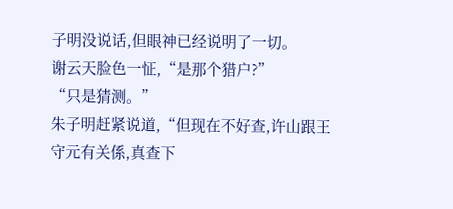子明没说话,但眼神已经说明了一切。
谢云天脸色一怔,“是那个猎户?”
“只是猜测。”
朱子明赶紧说道,“但现在不好查,许山跟王守元有关係,真查下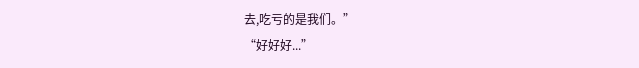去,吃亏的是我们。”
“好好好...”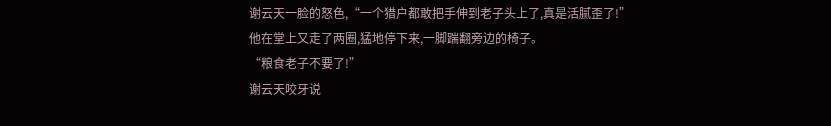谢云天一脸的怒色,“一个猎户都敢把手伸到老子头上了,真是活腻歪了!”
他在堂上又走了两圈,猛地停下来,一脚踹翻旁边的椅子。
“粮食老子不要了!”
谢云天咬牙说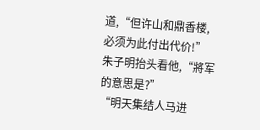道,“但许山和鼎香楼,必须为此付出代价!”
朱子明抬头看他,“將军的意思是?”
“明天集结人马进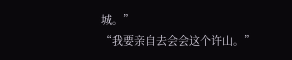城。”
“我要亲自去会会这个许山。”